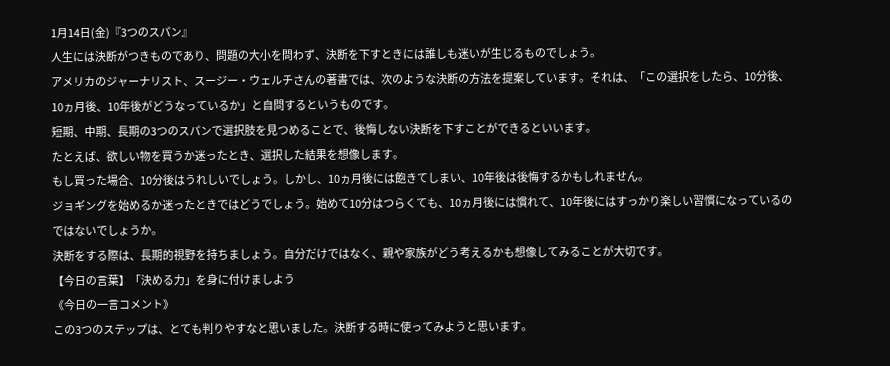1月14日(金)『3つのスパン』
人生には決断がつきものであり、問題の大小を問わず、決断を下すときには誰しも迷いが生じるものでしょう。
アメリカのジャーナリスト、スージー・ウェルチさんの著書では、次のような決断の方法を提案しています。それは、「この選択をしたら、10分後、10ヵ月後、10年後がどうなっているか」と自問するというものです。
短期、中期、長期の3つのスパンで選択肢を見つめることで、後悔しない決断を下すことができるといいます。
たとえば、欲しい物を買うか迷ったとき、選択した結果を想像します。
もし買った場合、10分後はうれしいでしょう。しかし、10ヵ月後には飽きてしまい、10年後は後悔するかもしれません。
ジョギングを始めるか迷ったときではどうでしょう。始めて10分はつらくても、10ヵ月後には慣れて、10年後にはすっかり楽しい習慣になっているのではないでしょうか。
決断をする際は、長期的視野を持ちましょう。自分だけではなく、親や家族がどう考えるかも想像してみることが大切です。
【今日の言葉】「決める力」を身に付けましよう
《今日の一言コメント》
この3つのステップは、とても判りやすなと思いました。決断する時に使ってみようと思います。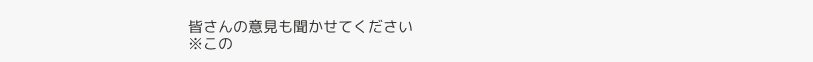皆さんの意見も聞かせてください
※この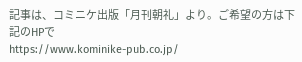記事は、コミニケ出版「月刊朝礼」より。ご希望の方は下記のHPで
https://www.kominike-pub.co.jp/